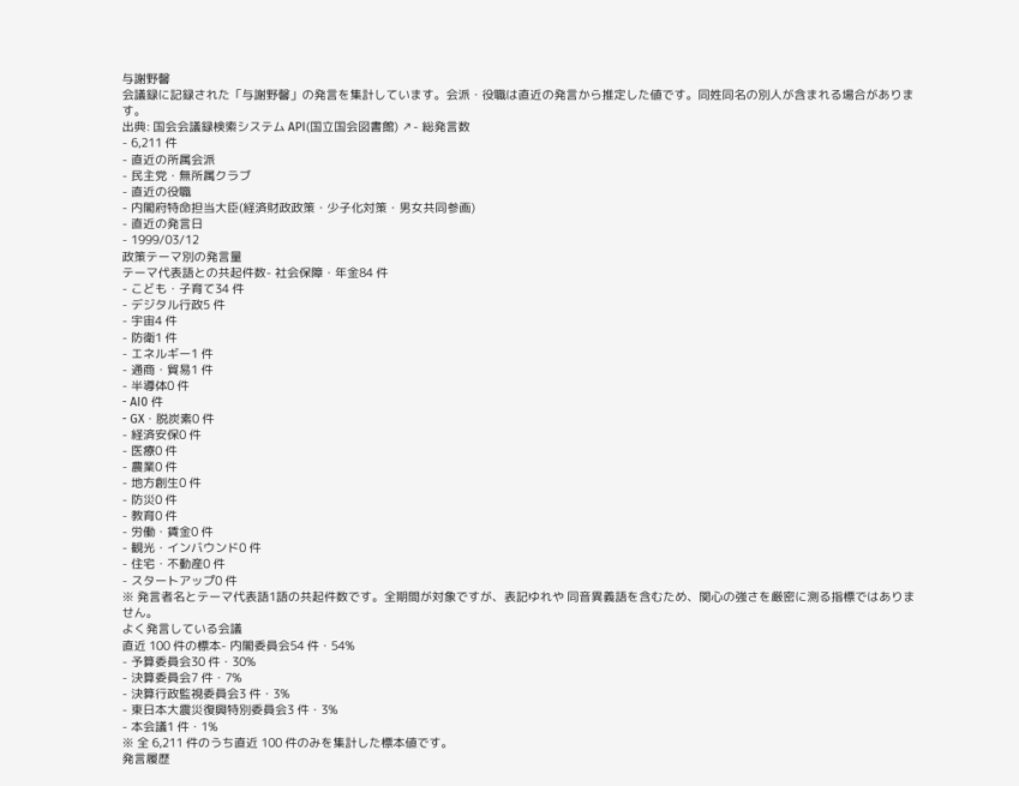与謝野馨
会議録に記録された「与謝野馨」の発言を集計しています。会派・役職は直近の発言から推定した値です。同姓同名の別人が含まれる場合があります。
出典: 国会会議録検索システム API(国立国会図書館) ↗- 総発言数
- 6,211 件
- 直近の所属会派
- 民主党・無所属クラブ
- 直近の役職
- 内閣府特命担当大臣(経済財政政策・少子化対策・男女共同参画)
- 直近の発言日
- 1999/03/12
政策テーマ別の発言量
テーマ代表語との共起件数- 社会保障・年金84 件
- こども・子育て34 件
- デジタル行政5 件
- 宇宙4 件
- 防衛1 件
- エネルギー1 件
- 通商・貿易1 件
- 半導体0 件
- AI0 件
- GX・脱炭素0 件
- 経済安保0 件
- 医療0 件
- 農業0 件
- 地方創生0 件
- 防災0 件
- 教育0 件
- 労働・賃金0 件
- 観光・インバウンド0 件
- 住宅・不動産0 件
- スタートアップ0 件
※ 発言者名とテーマ代表語1語の共起件数です。全期間が対象ですが、表記ゆれや 同音異義語を含むため、関心の強さを厳密に測る指標ではありません。
よく発言している会議
直近 100 件の標本- 内閣委員会54 件・54%
- 予算委員会30 件・30%
- 決算委員会7 件・7%
- 決算行政監視委員会3 件・3%
- 東日本大震災復興特別委員会3 件・3%
- 本会議1 件・1%
※ 全 6,211 件のうち直近 100 件のみを集計した標本値です。
発言履歴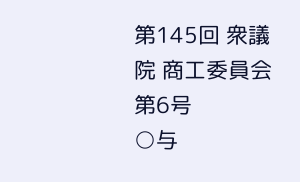第145回 衆議院 商工委員会 第6号
○与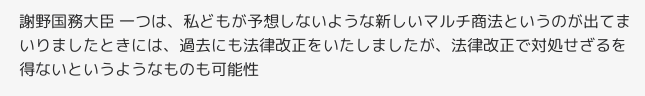謝野国務大臣 一つは、私どもが予想しないような新しいマルチ商法というのが出てまいりましたときには、過去にも法律改正をいたしましたが、法律改正で対処せざるを得ないというようなものも可能性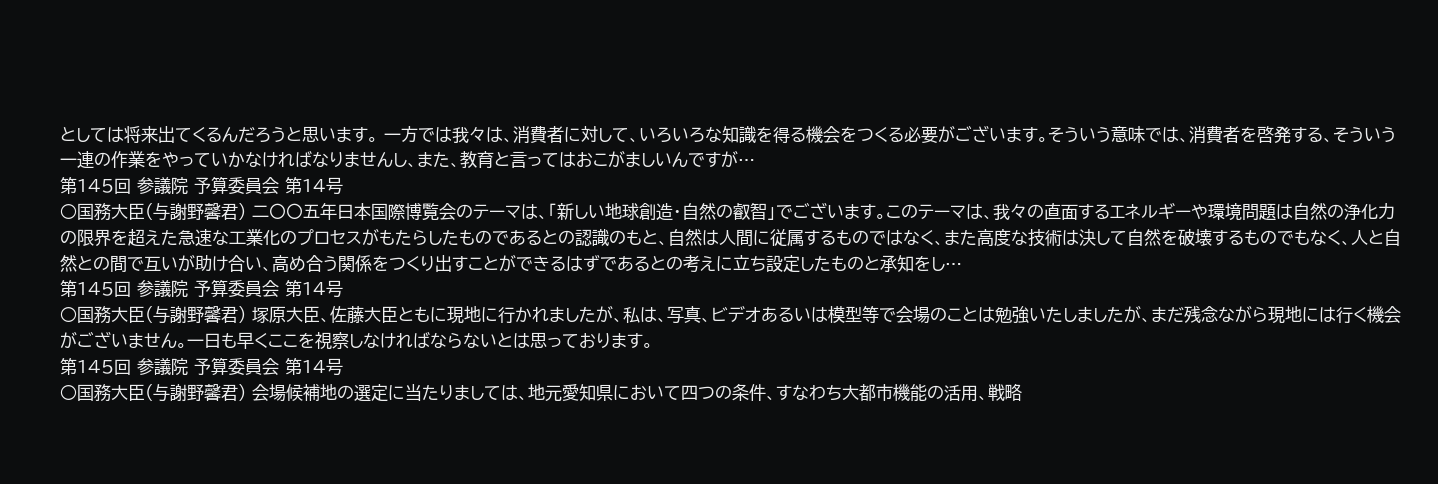としては将来出てくるんだろうと思います。 一方では我々は、消費者に対して、いろいろな知識を得る機会をつくる必要がございます。そういう意味では、消費者を啓発する、そういう一連の作業をやっていかなければなりませんし、また、教育と言ってはおこがましいんですが…
第145回 参議院 予算委員会 第14号
○国務大臣(与謝野馨君) 二〇〇五年日本国際博覧会のテーマは、「新しい地球創造・自然の叡智」でございます。このテーマは、我々の直面するエネルギーや環境問題は自然の浄化力の限界を超えた急速な工業化のプロセスがもたらしたものであるとの認識のもと、自然は人間に従属するものではなく、また高度な技術は決して自然を破壊するものでもなく、人と自然との間で互いが助け合い、高め合う関係をつくり出すことができるはずであるとの考えに立ち設定したものと承知をし…
第145回 参議院 予算委員会 第14号
○国務大臣(与謝野馨君) 塚原大臣、佐藤大臣ともに現地に行かれましたが、私は、写真、ビデオあるいは模型等で会場のことは勉強いたしましたが、まだ残念ながら現地には行く機会がございません。一日も早くここを視察しなければならないとは思っております。
第145回 参議院 予算委員会 第14号
○国務大臣(与謝野馨君) 会場候補地の選定に当たりましては、地元愛知県において四つの条件、すなわち大都市機能の活用、戦略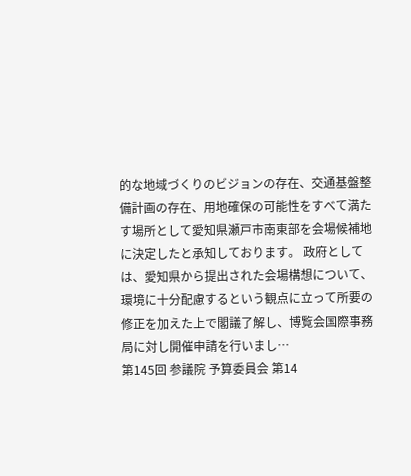的な地域づくりのビジョンの存在、交通基盤整備計画の存在、用地確保の可能性をすべて満たす場所として愛知県瀬戸市南東部を会場候補地に決定したと承知しております。 政府としては、愛知県から提出された会場構想について、環境に十分配慮するという観点に立って所要の修正を加えた上で閣議了解し、博覧会国際事務局に対し開催申請を行いまし…
第145回 参議院 予算委員会 第14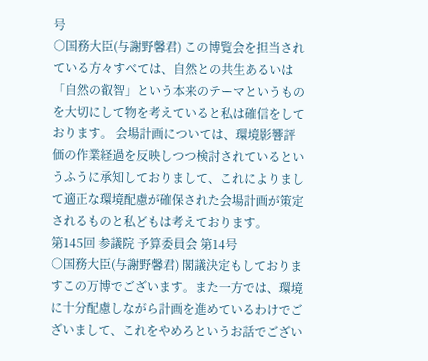号
○国務大臣(与謝野馨君) この博覧会を担当されている方々すべては、自然との共生あるいは「自然の叡智」という本来のテーマというものを大切にして物を考えていると私は確信をしております。 会場計画については、環境影響評価の作業経過を反映しつつ検討されているというふうに承知しておりまして、これによりまして適正な環境配慮が確保された会場計画が策定されるものと私どもは考えております。
第145回 参議院 予算委員会 第14号
○国務大臣(与謝野馨君) 閣議決定もしておりますこの万博でございます。また一方では、環境に十分配慮しながら計画を進めているわけでございまして、これをやめろというお話でござい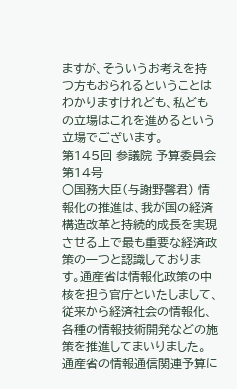ますが、そういうお考えを持つ方もおられるということはわかりますけれども、私どもの立場はこれを進めるという立場でございます。
第145回 参議院 予算委員会 第14号
○国務大臣(与謝野馨君) 情報化の推進は、我が国の経済構造改革と持続的成長を実現させる上で最も重要な経済政策の一つと認識しております。通産省は情報化政策の中核を担う官庁といたしまして、従来から経済社会の情報化、各種の情報技術開発などの施策を推進してまいりました。 通産省の情報通信関連予算に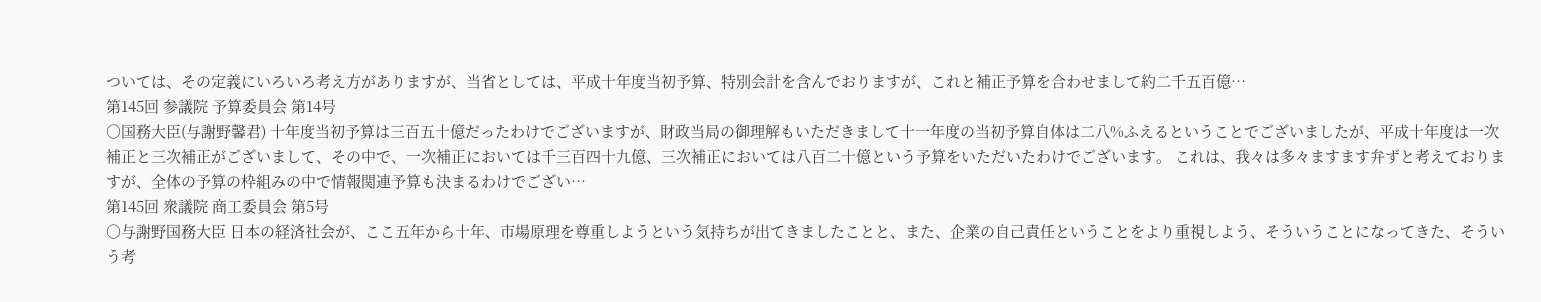ついては、その定義にいろいろ考え方がありますが、当省としては、平成十年度当初予算、特別会計を含んでおりますが、これと補正予算を合わせまして約二千五百億…
第145回 参議院 予算委員会 第14号
○国務大臣(与謝野馨君) 十年度当初予算は三百五十億だったわけでございますが、財政当局の御理解もいただきまして十一年度の当初予算自体は二八%ふえるということでございましたが、平成十年度は一次補正と三次補正がございまして、その中で、一次補正においては千三百四十九億、三次補正においては八百二十億という予算をいただいたわけでございます。 これは、我々は多々ますます弁ずと考えておりますが、全体の予算の枠組みの中で情報関連予算も決まるわけでござい…
第145回 衆議院 商工委員会 第5号
○与謝野国務大臣 日本の経済社会が、ここ五年から十年、市場原理を尊重しようという気持ちが出てきましたことと、また、企業の自己責任ということをより重視しよう、そういうことになってきた、そういう考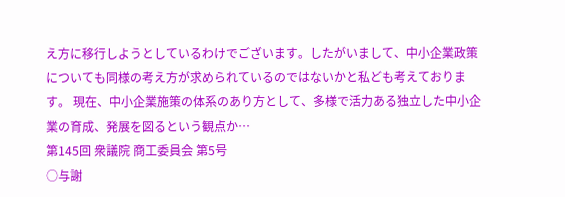え方に移行しようとしているわけでございます。したがいまして、中小企業政策についても同様の考え方が求められているのではないかと私ども考えております。 現在、中小企業施策の体系のあり方として、多様で活力ある独立した中小企業の育成、発展を図るという観点か…
第145回 衆議院 商工委員会 第5号
○与謝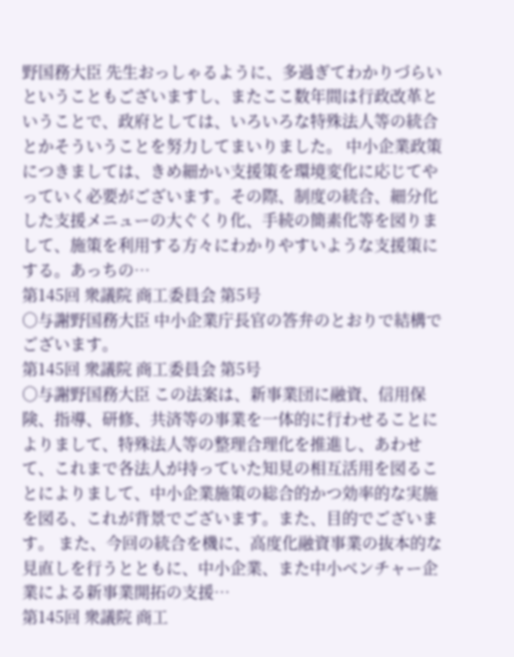野国務大臣 先生おっしゃるように、多過ぎてわかりづらいということもございますし、またここ数年間は行政改革ということで、政府としては、いろいろな特殊法人等の統合とかそういうことを努力してまいりました。 中小企業政策につきましては、きめ細かい支援策を環境変化に応じてやっていく必要がございます。その際、制度の統合、細分化した支援メニューの大ぐくり化、手続の簡素化等を図りまして、施策を利用する方々にわかりやすいような支援策にする。あっちの…
第145回 衆議院 商工委員会 第5号
○与謝野国務大臣 中小企業庁長官の答弁のとおりで結構でございます。
第145回 衆議院 商工委員会 第5号
○与謝野国務大臣 この法案は、新事業団に融資、信用保険、指導、研修、共済等の事業を一体的に行わせることによりまして、特殊法人等の整理合理化を推進し、あわせて、これまで各法人が持っていた知見の相互活用を図ることによりまして、中小企業施策の総合的かつ効率的な実施を図る、これが背景でございます。また、目的でございます。 また、今回の統合を機に、高度化融資事業の抜本的な見直しを行うとともに、中小企業、また中小ベンチャー企業による新事業開拓の支援…
第145回 衆議院 商工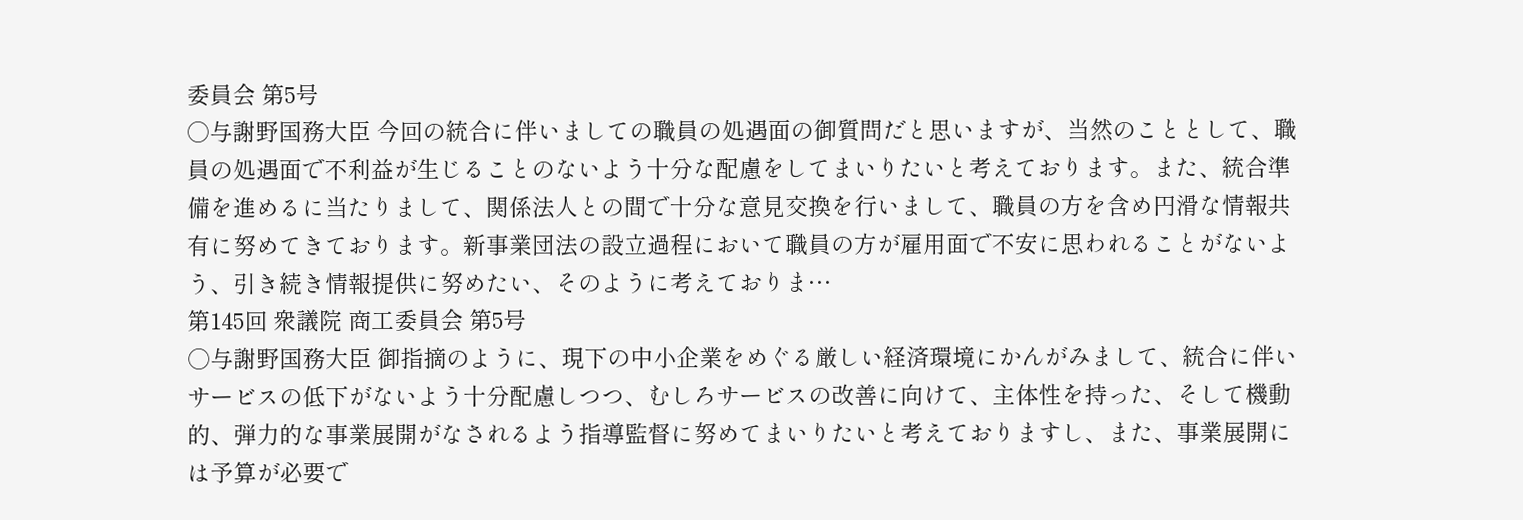委員会 第5号
○与謝野国務大臣 今回の統合に伴いましての職員の処遇面の御質問だと思いますが、当然のこととして、職員の処遇面で不利益が生じることのないよう十分な配慮をしてまいりたいと考えております。また、統合準備を進めるに当たりまして、関係法人との間で十分な意見交換を行いまして、職員の方を含め円滑な情報共有に努めてきております。新事業団法の設立過程において職員の方が雇用面で不安に思われることがないよう、引き続き情報提供に努めたい、そのように考えておりま…
第145回 衆議院 商工委員会 第5号
○与謝野国務大臣 御指摘のように、現下の中小企業をめぐる厳しい経済環境にかんがみまして、統合に伴いサービスの低下がないよう十分配慮しつつ、むしろサービスの改善に向けて、主体性を持った、そして機動的、弾力的な事業展開がなされるよう指導監督に努めてまいりたいと考えておりますし、また、事業展開には予算が必要で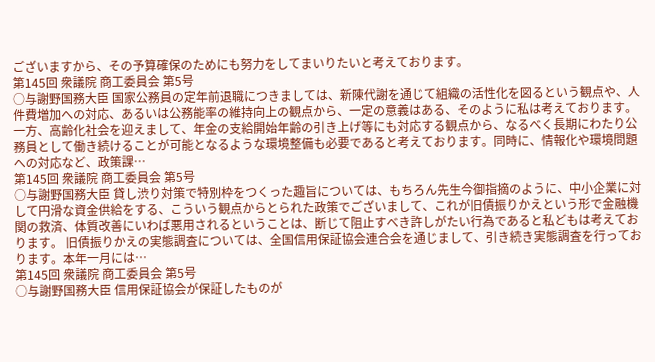ございますから、その予算確保のためにも努力をしてまいりたいと考えております。
第145回 衆議院 商工委員会 第5号
○与謝野国務大臣 国家公務員の定年前退職につきましては、新陳代謝を通じて組織の活性化を図るという観点や、人件費増加への対応、あるいは公務能率の維持向上の観点から、一定の意義はある、そのように私は考えております。 一方、高齢化社会を迎えまして、年金の支給開始年齢の引き上げ等にも対応する観点から、なるべく長期にわたり公務員として働き続けることが可能となるような環境整備も必要であると考えております。同時に、情報化や環境問題への対応など、政策課…
第145回 衆議院 商工委員会 第5号
○与謝野国務大臣 貸し渋り対策で特別枠をつくった趣旨については、もちろん先生今御指摘のように、中小企業に対して円滑な資金供給をする、こういう観点からとられた政策でございまして、これが旧債振りかえという形で金融機関の救済、体質改善にいわば悪用されるということは、断じて阻止すべき許しがたい行為であると私どもは考えております。 旧債振りかえの実態調査については、全国信用保証協会連合会を通じまして、引き続き実態調査を行っております。本年一月には…
第145回 衆議院 商工委員会 第5号
○与謝野国務大臣 信用保証協会が保証したものが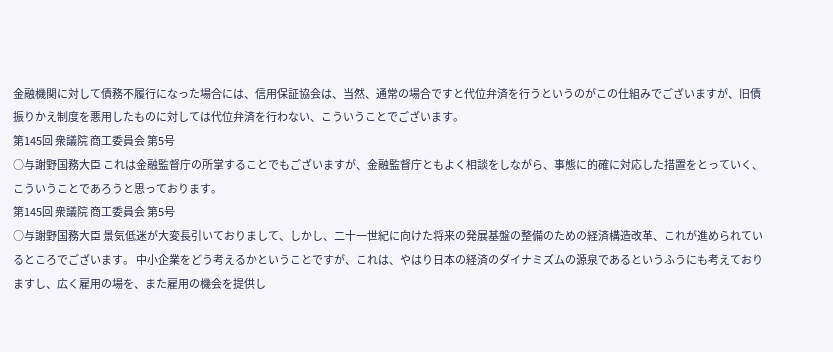金融機関に対して債務不履行になった場合には、信用保証協会は、当然、通常の場合ですと代位弁済を行うというのがこの仕組みでございますが、旧債振りかえ制度を悪用したものに対しては代位弁済を行わない、こういうことでございます。
第145回 衆議院 商工委員会 第5号
○与謝野国務大臣 これは金融監督庁の所掌することでもございますが、金融監督庁ともよく相談をしながら、事態に的確に対応した措置をとっていく、こういうことであろうと思っております。
第145回 衆議院 商工委員会 第5号
○与謝野国務大臣 景気低迷が大変長引いておりまして、しかし、二十一世紀に向けた将来の発展基盤の整備のための経済構造改革、これが進められているところでございます。 中小企業をどう考えるかということですが、これは、やはり日本の経済のダイナミズムの源泉であるというふうにも考えておりますし、広く雇用の場を、また雇用の機会を提供し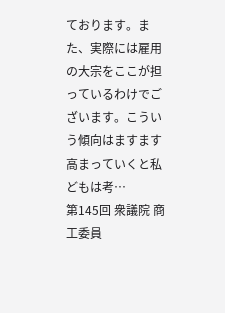ております。また、実際には雇用の大宗をここが担っているわけでございます。こういう傾向はますます高まっていくと私どもは考…
第145回 衆議院 商工委員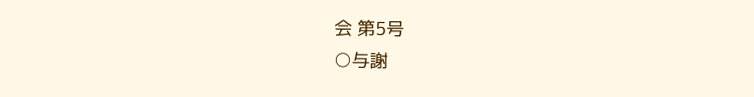会 第5号
○与謝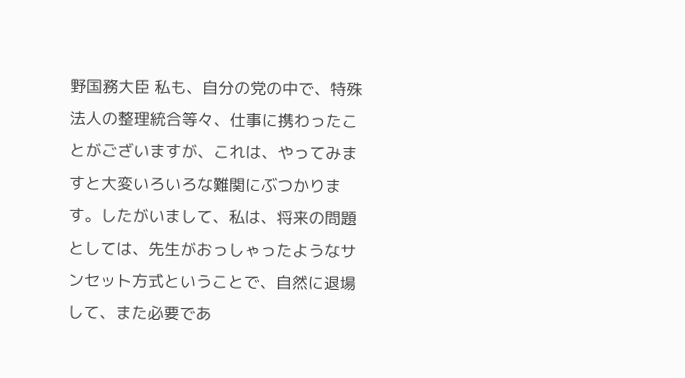野国務大臣 私も、自分の党の中で、特殊法人の整理統合等々、仕事に携わったことがございますが、これは、やってみますと大変いろいろな難関にぶつかります。したがいまして、私は、将来の問題としては、先生がおっしゃったようなサンセット方式ということで、自然に退場して、また必要であ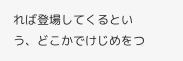れば登場してくるという、どこかでけじめをつ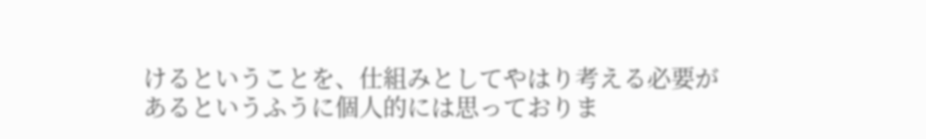けるということを、仕組みとしてやはり考える必要があるというふうに個人的には思っておりま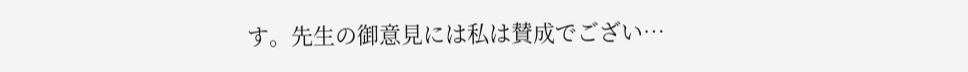す。先生の御意見には私は賛成でござい…